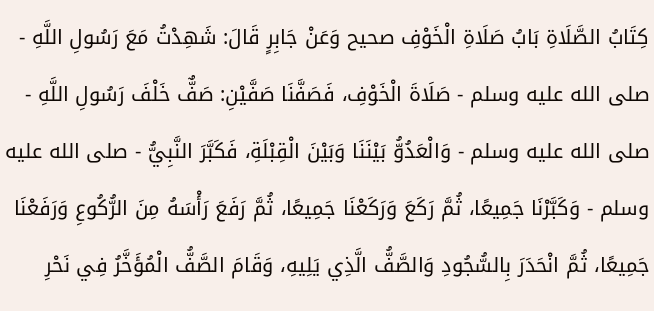كِتَابُ الصَّلَاةِ بَابُ صَلَاةِ الْخَوْفِ صحيح وَعَنْ جَابِرٍ قَالَ: شَهِدْتُ مَعَ رَسُولِ اللَّهِ - صلى الله عليه وسلم - صَلَاةَ الْخَوْفِ، فَصَفَّنَا صَفَّيْنِ: صَفٌّ خَلْفَ رَسُولِ اللَّهِ - صلى الله عليه وسلم - وَالْعَدُوُّ بَيْنَنَا وَبَيْنَ الْقِبْلَةِ، فَكَبَّرَ النَّبِيُّ - صلى الله عليه وسلم - وَكَبَّرْنَا جَمِيعًا، ثُمَّ رَكَعَ وَرَكَعْنَا جَمِيعًا، ثُمَّ رَفَعَ رَأْسَهُ مِنَ الرُّكُوعِ وَرَفَعْنَا جَمِيعًا، ثُمَّ انْحَدَرَ بِالسُّجُودِ وَالصَّفُّ الَّذِي يَلِيهِ، وَقَامَ الصَّفُّ الْمُؤَخَّرُ فِي نَحْرِ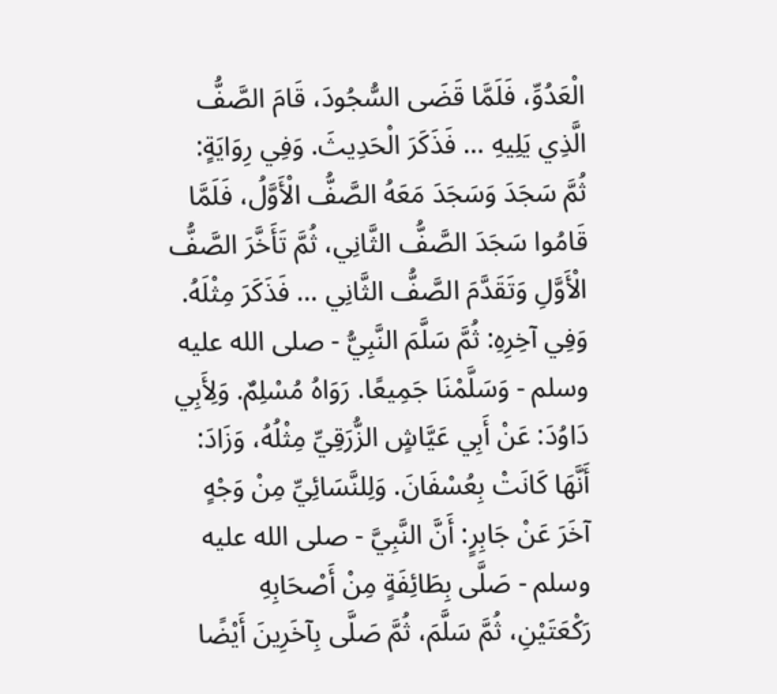الْعَدُوِّ، فَلَمَّا قَضَى السُّجُودَ، قَامَ الصَّفُّ الَّذِي يَلِيهِ ... فَذَكَرَ الْحَدِيثَ. وَفِي رِوَايَةٍ: ثُمَّ سَجَدَ وَسَجَدَ مَعَهُ الصَّفُّ الْأَوَّلُ، فَلَمَّا قَامُوا سَجَدَ الصَّفُّ الثَّانِي، ثُمَّ تَأَخَّرَ الصَّفُّ الْأَوَّلِ وَتَقَدَّمَ الصَّفُّ الثَّانِي ... فَذَكَرَ مِثْلَهُ. وَفِي آخِرِهِ: ثُمَّ سَلَّمَ النَّبِيُّ - صلى الله عليه وسلم - وَسَلَّمْنَا جَمِيعًا. رَوَاهُ مُسْلِمٌ. وَلِأَبِي دَاوُدَ: عَنْ أَبِي عَيَّاشٍ الزُّرَقِيِّ مِثْلُهُ، وَزَادَ: أَنَّهَا كَانَتْ بِعُسْفَانَ. وَلِلنَّسَائِيِّ مِنْ وَجْهٍ آخَرَ عَنْ جَابِرٍ: أَنَّ النَّبِيَّ - صلى الله عليه وسلم - صَلَّى بِطَائِفَةٍ مِنْ أَصْحَابِهِ رَكْعَتَيْنِ، ثُمَّ سَلَّمَ، ثُمَّ صَلَّى بِآخَرِينَ أَيْضًا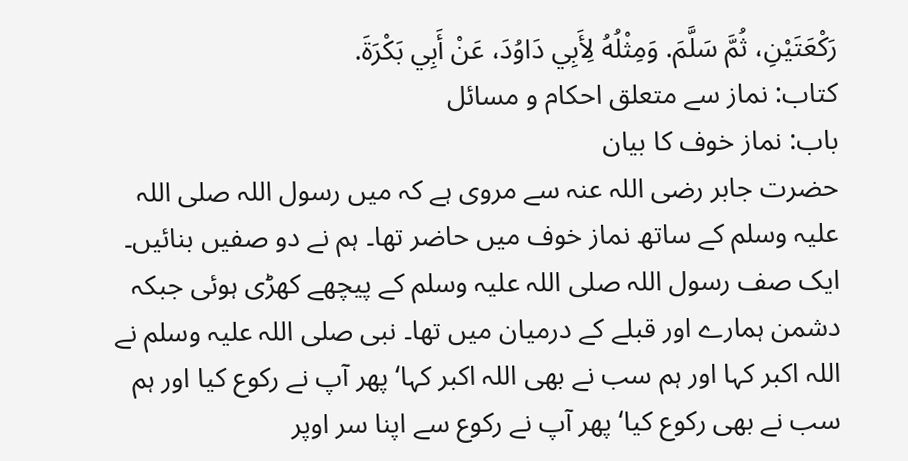رَكْعَتَيْنِ، ثُمَّ سَلَّمَ. وَمِثْلُهُ لِأَبِي دَاوُدَ، عَنْ أَبِي بَكْرَةَ.
کتاب: نماز سے متعلق احکام و مسائل
باب: نماز خوف کا بیان
حضرت جابر رضی اللہ عنہ سے مروی ہے کہ میں رسول اللہ صلی اللہ علیہ وسلم کے ساتھ نماز خوف میں حاضر تھا۔ ہم نے دو صفیں بنائیں۔ ایک صف رسول اللہ صلی اللہ علیہ وسلم کے پیچھے کھڑی ہوئی جبکہ دشمن ہمارے اور قبلے کے درمیان میں تھا۔ نبی صلی اللہ علیہ وسلم نے اللہ اکبر کہا اور ہم سب نے بھی اللہ اکبر کہا‘ پھر آپ نے رکوع کیا اور ہم سب نے بھی رکوع کیا‘ پھر آپ نے رکوع سے اپنا سر اوپر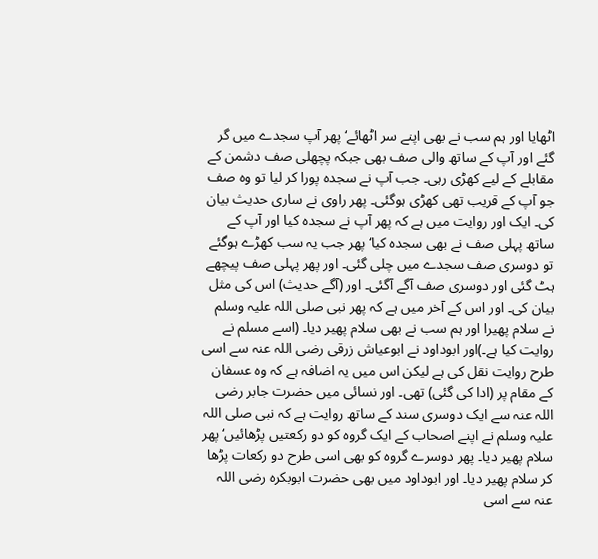اٹھایا اور ہم سب نے بھی اپنے سر اٹھائے‘ پھر آپ سجدے میں گر گئے اور آپ کے ساتھ والی صف بھی جبکہ پچھلی صف دشمن کے مقابلے کے لیے کھڑی رہی۔ جب آپ نے سجدہ پورا کر لیا تو وہ صف جو آپ کے قریب تھی کھڑی ہوگئی۔ پھر راوی نے ساری حدیث بیان کی۔ ایک اور روایت میں ہے کہ پھر آپ نے سجدہ کیا اور آپ کے ساتھ پہلی صف نے بھی سجدہ کیا‘ پھر جب یہ سب کھڑے ہوگئے تو دوسری صف سجدے میں چلی گئی۔ اور پھر پہلی صف پیچھے ہٹ گئی اور دوسری صف آگے آگئی۔ اور (آگے حدیث) اس کی مثل بیان کی۔ اور اس کے آخر میں ہے کہ پھر نبی صلی اللہ علیہ وسلم نے سلام پھیرا اور ہم سب نے بھی سلام پھیر دیا۔ (اسے مسلم نے روایت کیا ہے۔)اور ابوداود نے ابوعیاش زرقی رضی اللہ عنہ سے اسی طرح روایت نقل کی ہے لیکن اس میں یہ اضافہ ہے کہ وہ عسفان کے مقام پر (ادا کی گئی) تھی۔ اور نسائی میں حضرت جابر رضی اللہ عنہ سے ایک دوسری سند کے ساتھ روایت ہے کہ نبی صلی اللہ علیہ وسلم نے اپنے اصحاب کے ایک گروہ کو دو رکعتیں پڑھائیں‘ پھر سلام پھیر دیا۔ پھر دوسرے گروہ کو بھی اسی طرح دو رکعات پڑھا کر سلام پھیر دیا۔ اور ابوداود میں بھی حضرت ابوبکرہ رضی اللہ عنہ سے اسی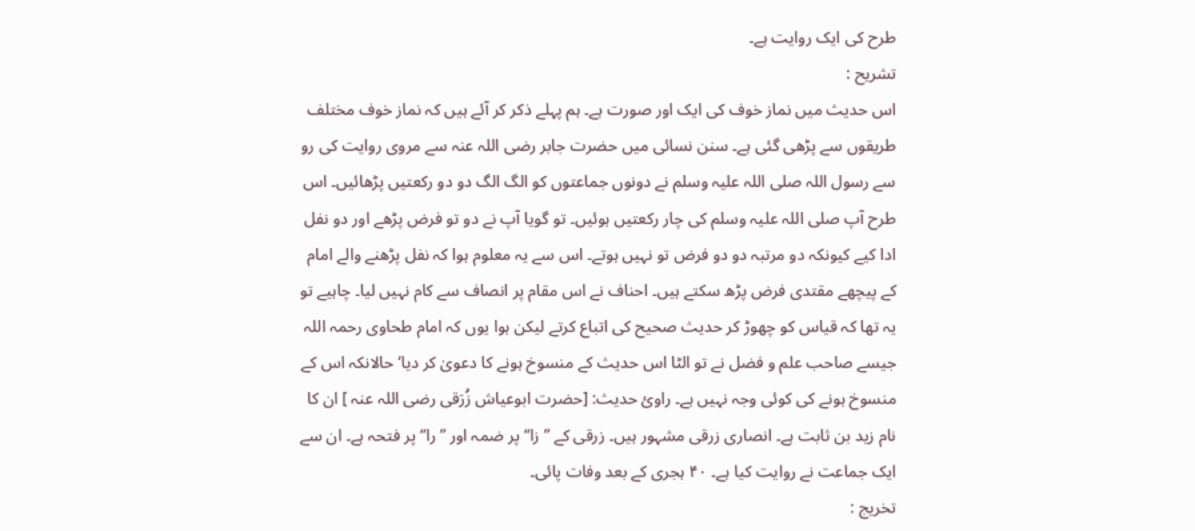طرح کی ایک روایت ہے۔
تشریح :
اس حدیث میں نماز خوف کی ایک اور صورت ہے۔ ہم پہلے ذکر کر آئے ہیں کہ نماز خوف مختلف طریقوں سے پڑھی گئی ہے۔ سنن نسائی میں حضرت جابر رضی اللہ عنہ سے مروی روایت کی رو سے رسول اللہ صلی اللہ علیہ وسلم نے دونوں جماعتوں کو الگ الگ دو دو رکعتیں پڑھائیں۔ اس طرح آپ صلی اللہ علیہ وسلم کی چار رکعتیں ہوئیں۔ تو گویا آپ نے دو تو فرض پڑھے اور دو نفل ادا کیے کیونکہ دو مرتبہ دو دو فرض تو نہیں ہوتے۔ اس سے یہ معلوم ہوا کہ نفل پڑھنے والے امام کے پیچھے مقتدی فرض پڑھ سکتے ہیں۔ احناف نے اس مقام پر انصاف سے کام نہیں لیا۔ چاہیے تو یہ تھا کہ قیاس کو چھوڑ کر حدیث صحیح کی اتباع کرتے لیکن ہوا یوں کہ امام طحاوی رحمہ اللہ جیسے صاحب علم و فضل نے تو الٹا اس حدیث کے منسوخ ہونے کا دعویٰ کر دیا‘ حالانکہ اس کے منسوخ ہونے کی کوئی وجہ نہیں ہے۔ راوئ حدیث: [حضرت ابوعیاش زُرَقی رضی اللہ عنہ ] ان کا نام زید بن ثابت ہے۔ انصاری زرقی مشہور ہیں۔ زرقی کے ’’زا‘‘ پر ضمہ اور ’’را‘‘ پر فتحہ ہے۔ ان سے ایک جماعت نے روایت کیا ہے۔ ۴۰ ہجری کے بعد وفات پائی۔
تخریج :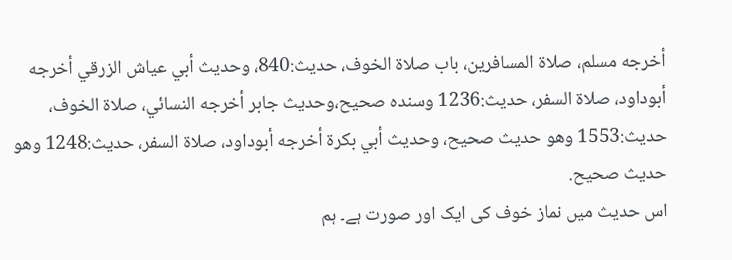أخرجه مسلم، صلاة المسافرين، باب صلاة الخوف، حديث:840، وحديث أبي عياش الزرقي أخرجه أبوداود، صلاة السفر، حديث:1236 وسنده صحيح،وحديث جابر أخرجه النسائي، صلاة الخوف، حديث:1553 وهو حديث صحيح، وحديث أبي بكرة أخرجه أبوداود، صلاة السفر، حديث:1248 وهو حديث صحيح.
اس حدیث میں نماز خوف کی ایک اور صورت ہے۔ ہم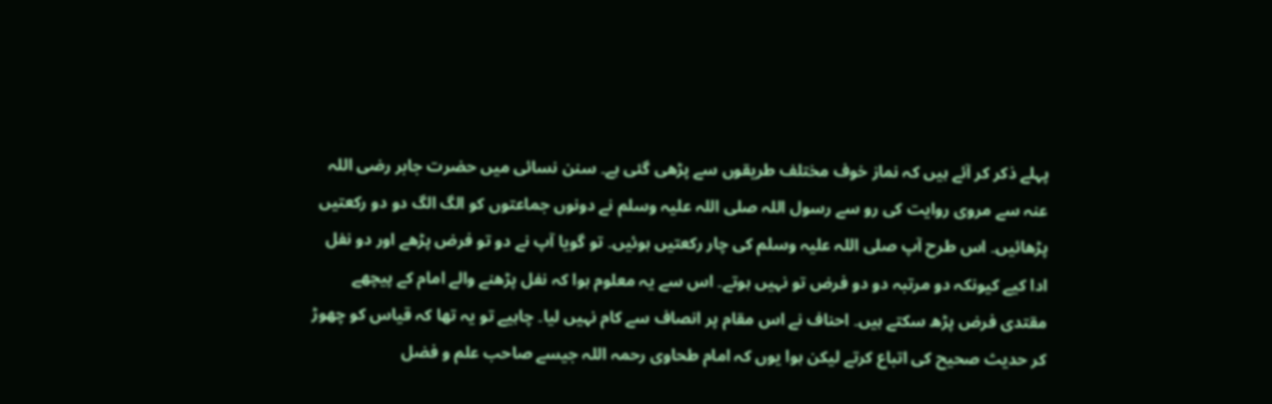پہلے ذکر کر آئے ہیں کہ نماز خوف مختلف طریقوں سے پڑھی گئی ہے۔ سنن نسائی میں حضرت جابر رضی اللہ عنہ سے مروی روایت کی رو سے رسول اللہ صلی اللہ علیہ وسلم نے دونوں جماعتوں کو الگ الگ دو دو رکعتیں پڑھائیں۔ اس طرح آپ صلی اللہ علیہ وسلم کی چار رکعتیں ہوئیں۔ تو گویا آپ نے دو تو فرض پڑھے اور دو نفل ادا کیے کیونکہ دو مرتبہ دو دو فرض تو نہیں ہوتے۔ اس سے یہ معلوم ہوا کہ نفل پڑھنے والے امام کے پیچھے مقتدی فرض پڑھ سکتے ہیں۔ احناف نے اس مقام پر انصاف سے کام نہیں لیا۔ چاہیے تو یہ تھا کہ قیاس کو چھوڑ کر حدیث صحیح کی اتباع کرتے لیکن ہوا یوں کہ امام طحاوی رحمہ اللہ جیسے صاحب علم و فضل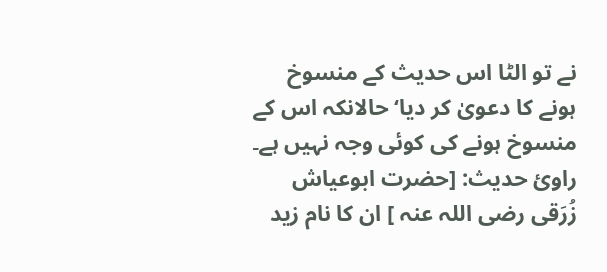نے تو الٹا اس حدیث کے منسوخ ہونے کا دعویٰ کر دیا‘ حالانکہ اس کے منسوخ ہونے کی کوئی وجہ نہیں ہے۔ راوئ حدیث: [حضرت ابوعیاش زُرَقی رضی اللہ عنہ ] ان کا نام زید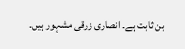بن ثابت ہے۔ انصاری زرقی مشہور ہیں۔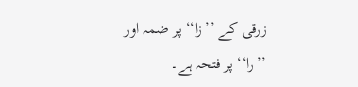زرقی کے ’’زا‘‘ پر ضمہ اور ’’را‘‘ پر فتحہ ہے۔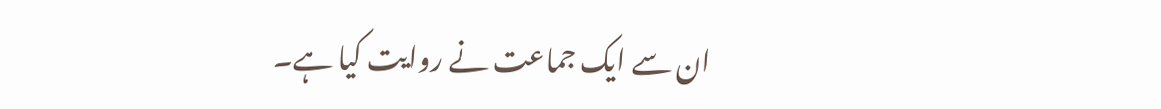ان سے ایک جماعت نے روایت کیا ہے۔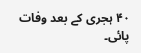۴۰ ہجری کے بعد وفات پائی۔